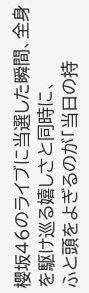櫻坂46のライブに当選した瞬間、全身を駆け巡る嬉しさと同時に、
ふと頭をよぎるのが「当日の持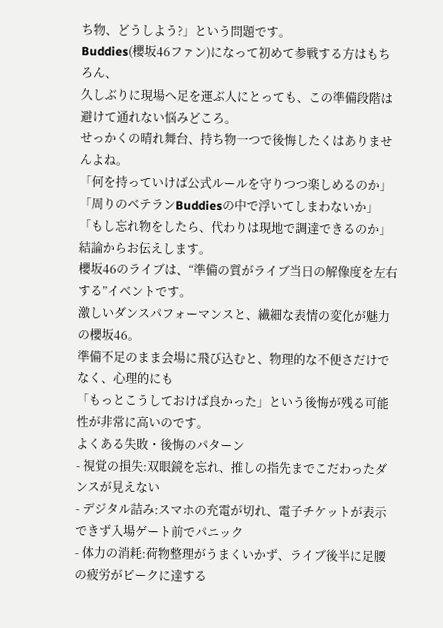ち物、どうしよう?」という問題です。
Buddies(櫻坂46ファン)になって初めて参戦する方はもちろん、
久しぶりに現場へ足を運ぶ人にとっても、この準備段階は避けて通れない悩みどころ。
せっかくの晴れ舞台、持ち物一つで後悔したくはありませんよね。
「何を持っていけば公式ルールを守りつつ楽しめるのか」
「周りのベテランBuddiesの中で浮いてしまわないか」
「もし忘れ物をしたら、代わりは現地で調達できるのか」
結論からお伝えします。
櫻坂46のライブは、“準備の質がライブ当日の解像度を左右する”イベントです。
激しいダンスパフォーマンスと、繊細な表情の変化が魅力の櫻坂46。
準備不足のまま会場に飛び込むと、物理的な不便さだけでなく、心理的にも
「もっとこうしておけば良かった」という後悔が残る可能性が非常に高いのです。
よくある失敗・後悔のパターン
- 視覚の損失:双眼鏡を忘れ、推しの指先までこだわったダンスが見えない
- デジタル詰み:スマホの充電が切れ、電子チケットが表示できず入場ゲート前でパニック
- 体力の消耗:荷物整理がうまくいかず、ライブ後半に足腰の疲労がピークに達する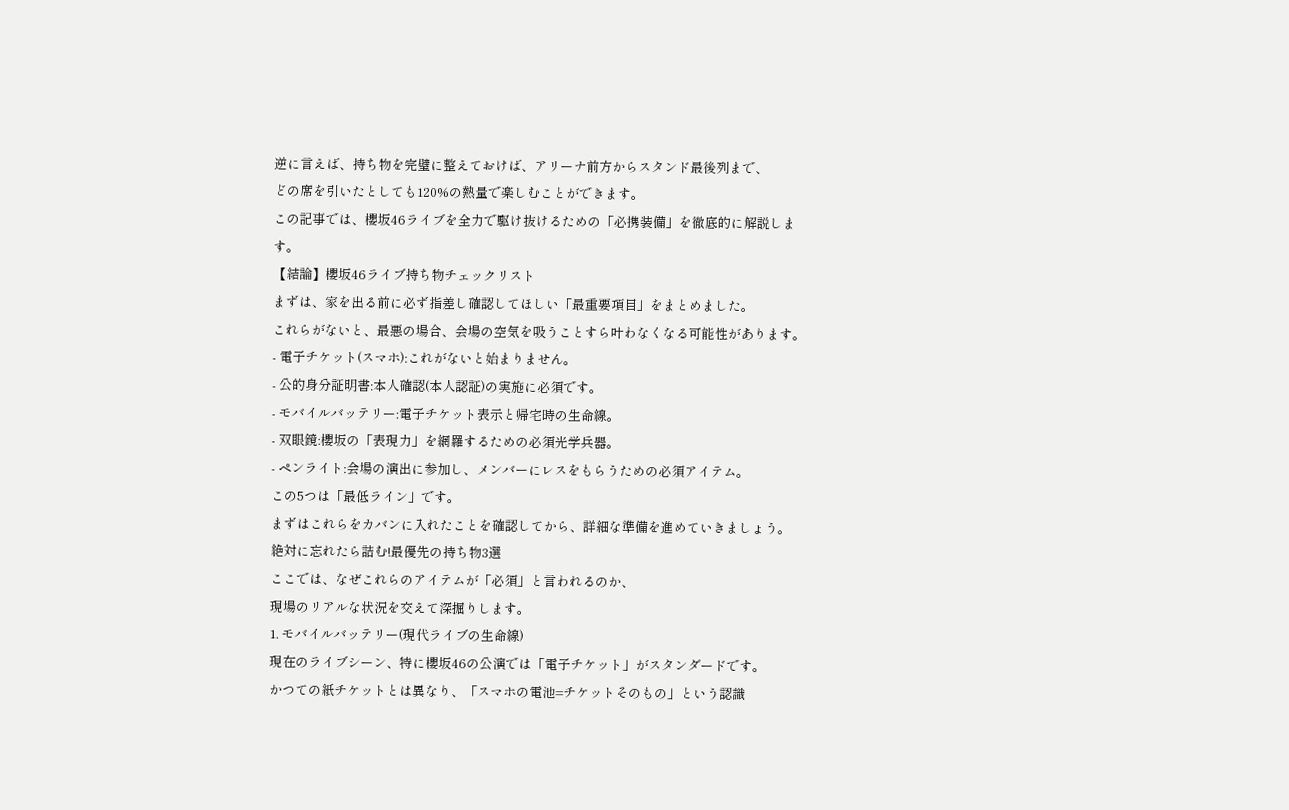逆に言えば、持ち物を完璧に整えておけば、アリーナ前方からスタンド最後列まで、
どの席を引いたとしても120%の熱量で楽しむことができます。
この記事では、櫻坂46ライブを全力で駆け抜けるための「必携装備」を徹底的に解説します。
【結論】櫻坂46ライブ持ち物チェックリスト
まずは、家を出る前に必ず指差し確認してほしい「最重要項目」をまとめました。
これらがないと、最悪の場合、会場の空気を吸うことすら叶わなくなる可能性があります。
- 電子チケット(スマホ):これがないと始まりません。
- 公的身分証明書:本人確認(本人認証)の実施に必須です。
- モバイルバッテリー:電子チケット表示と帰宅時の生命線。
- 双眼鏡:櫻坂の「表現力」を網羅するための必須光学兵器。
- ペンライト:会場の演出に参加し、メンバーにレスをもらうための必須アイテム。
この5つは「最低ライン」です。
まずはこれらをカバンに入れたことを確認してから、詳細な準備を進めていきましょう。
絶対に忘れたら詰む!最優先の持ち物3選
ここでは、なぜこれらのアイテムが「必須」と言われるのか、
現場のリアルな状況を交えて深掘りします。
1. モバイルバッテリー(現代ライブの生命線)
現在のライブシーン、特に櫻坂46の公演では「電子チケット」がスタンダードです。
かつての紙チケットとは異なり、「スマホの電池=チケットそのもの」という認識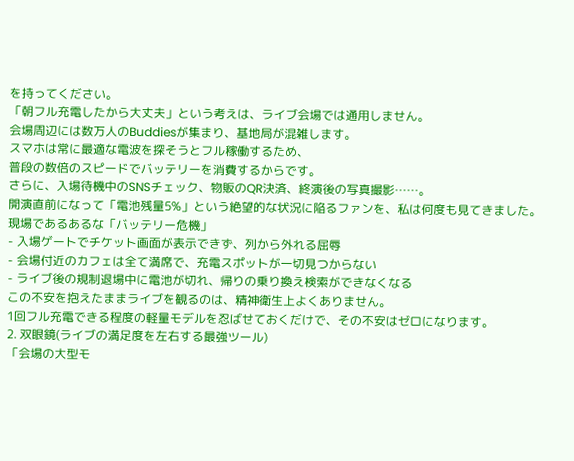を持ってください。
「朝フル充電したから大丈夫」という考えは、ライブ会場では通用しません。
会場周辺には数万人のBuddiesが集まり、基地局が混雑します。
スマホは常に最適な電波を探そうとフル稼働するため、
普段の数倍のスピードでバッテリーを消費するからです。
さらに、入場待機中のSNSチェック、物販のQR決済、終演後の写真撮影……。
開演直前になって「電池残量5%」という絶望的な状況に陥るファンを、私は何度も見てきました。
現場であるあるな「バッテリー危機」
- 入場ゲートでチケット画面が表示できず、列から外れる屈辱
- 会場付近のカフェは全て満席で、充電スポットが一切見つからない
- ライブ後の規制退場中に電池が切れ、帰りの乗り換え検索ができなくなる
この不安を抱えたままライブを観るのは、精神衛生上よくありません。
1回フル充電できる程度の軽量モデルを忍ばせておくだけで、その不安はゼロになります。
2. 双眼鏡(ライブの満足度を左右する最強ツール)
「会場の大型モ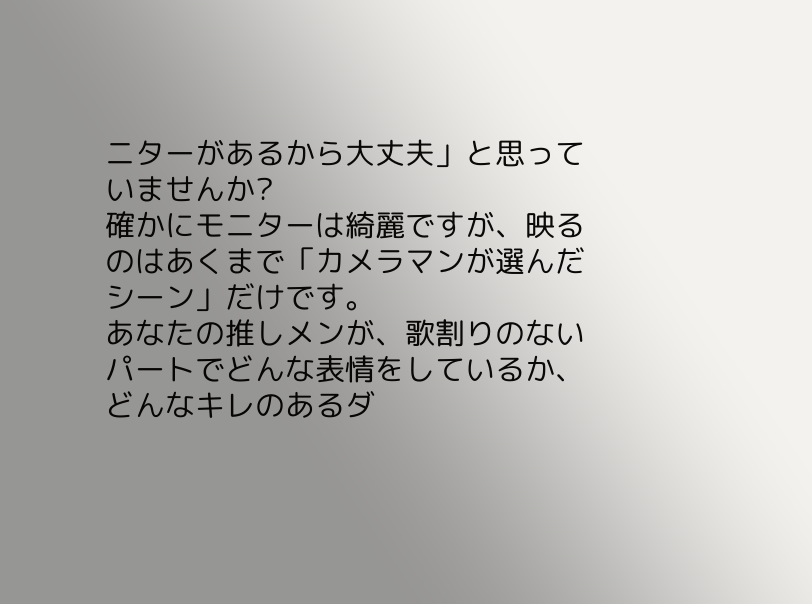ニターがあるから大丈夫」と思っていませんか?
確かにモニターは綺麗ですが、映るのはあくまで「カメラマンが選んだシーン」だけです。
あなたの推しメンが、歌割りのないパートでどんな表情をしているか、
どんなキレのあるダ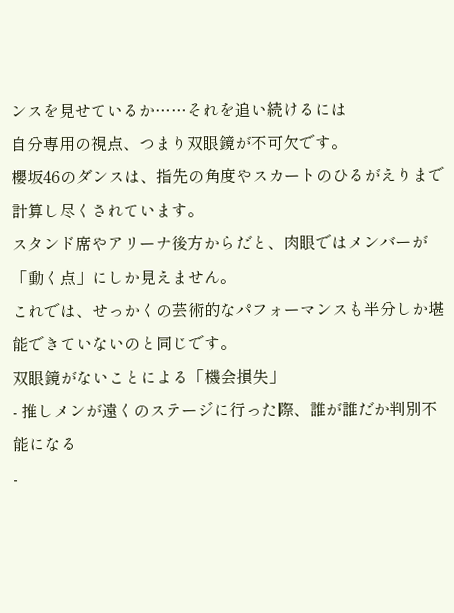ンスを見せているか……それを追い続けるには
自分専用の視点、つまり双眼鏡が不可欠です。
櫻坂46のダンスは、指先の角度やスカートのひるがえりまで計算し尽くされています。
スタンド席やアリーナ後方からだと、肉眼ではメンバーが「動く点」にしか見えません。
これでは、せっかくの芸術的なパフォーマンスも半分しか堪能できていないのと同じです。
双眼鏡がないことによる「機会損失」
- 推しメンが遠くのステージに行った際、誰が誰だか判別不能になる
-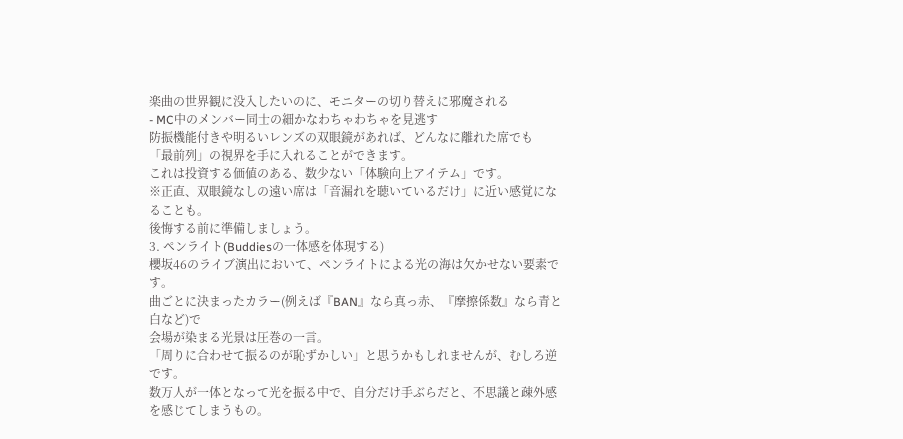楽曲の世界観に没入したいのに、モニターの切り替えに邪魔される
- MC中のメンバー同士の細かなわちゃわちゃを見逃す
防振機能付きや明るいレンズの双眼鏡があれば、どんなに離れた席でも
「最前列」の視界を手に入れることができます。
これは投資する価値のある、数少ない「体験向上アイテム」です。
※正直、双眼鏡なしの遠い席は「音漏れを聴いているだけ」に近い感覚になることも。
後悔する前に準備しましょう。
3. ペンライト(Buddiesの一体感を体現する)
櫻坂46のライブ演出において、ペンライトによる光の海は欠かせない要素です。
曲ごとに決まったカラー(例えば『BAN』なら真っ赤、『摩擦係数』なら青と白など)で
会場が染まる光景は圧巻の一言。
「周りに合わせて振るのが恥ずかしい」と思うかもしれませんが、むしろ逆です。
数万人が一体となって光を振る中で、自分だけ手ぶらだと、不思議と疎外感を感じてしまうもの。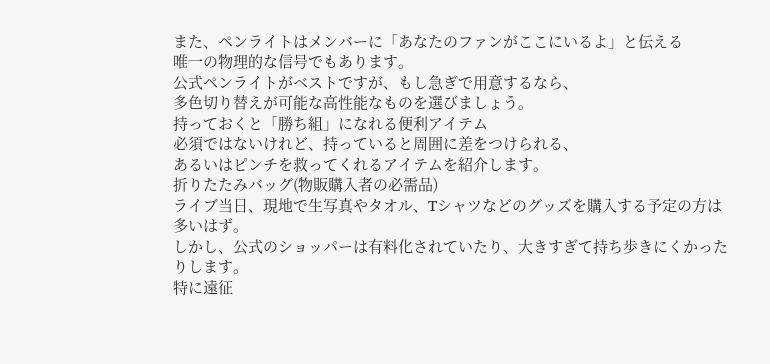また、ペンライトはメンバーに「あなたのファンがここにいるよ」と伝える
唯一の物理的な信号でもあります。
公式ペンライトがベストですが、もし急ぎで用意するなら、
多色切り替えが可能な高性能なものを選びましょう。
持っておくと「勝ち組」になれる便利アイテム
必須ではないけれど、持っていると周囲に差をつけられる、
あるいはピンチを救ってくれるアイテムを紹介します。
折りたたみバッグ(物販購入者の必需品)
ライブ当日、現地で生写真やタオル、Tシャツなどのグッズを購入する予定の方は多いはず。
しかし、公式のショッパーは有料化されていたり、大きすぎて持ち歩きにくかったりします。
特に遠征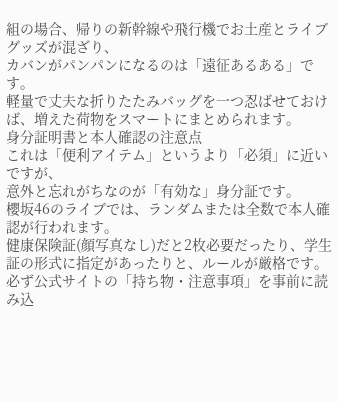組の場合、帰りの新幹線や飛行機でお土産とライブグッズが混ざり、
カバンがパンパンになるのは「遠征あるある」です。
軽量で丈夫な折りたたみバッグを一つ忍ばせておけば、増えた荷物をスマートにまとめられます。
身分証明書と本人確認の注意点
これは「便利アイテム」というより「必須」に近いですが、
意外と忘れがちなのが「有効な」身分証です。
櫻坂46のライブでは、ランダムまたは全数で本人確認が行われます。
健康保険証(顔写真なし)だと2枚必要だったり、学生証の形式に指定があったりと、ルールが厳格です。
必ず公式サイトの「持ち物・注意事項」を事前に読み込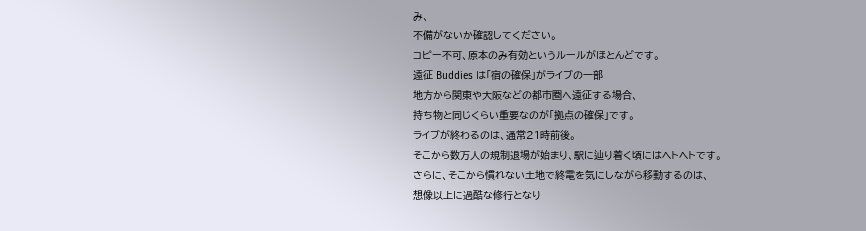み、
不備がないか確認してください。
コピー不可、原本のみ有効というルールがほとんどです。
遠征 Buddies は「宿の確保」がライブの一部
地方から関東や大阪などの都市圏へ遠征する場合、
持ち物と同じくらい重要なのが「拠点の確保」です。
ライブが終わるのは、通常21時前後。
そこから数万人の規制退場が始まり、駅に辿り着く頃にはヘトヘトです。
さらに、そこから慣れない土地で終電を気にしながら移動するのは、
想像以上に過酷な修行となり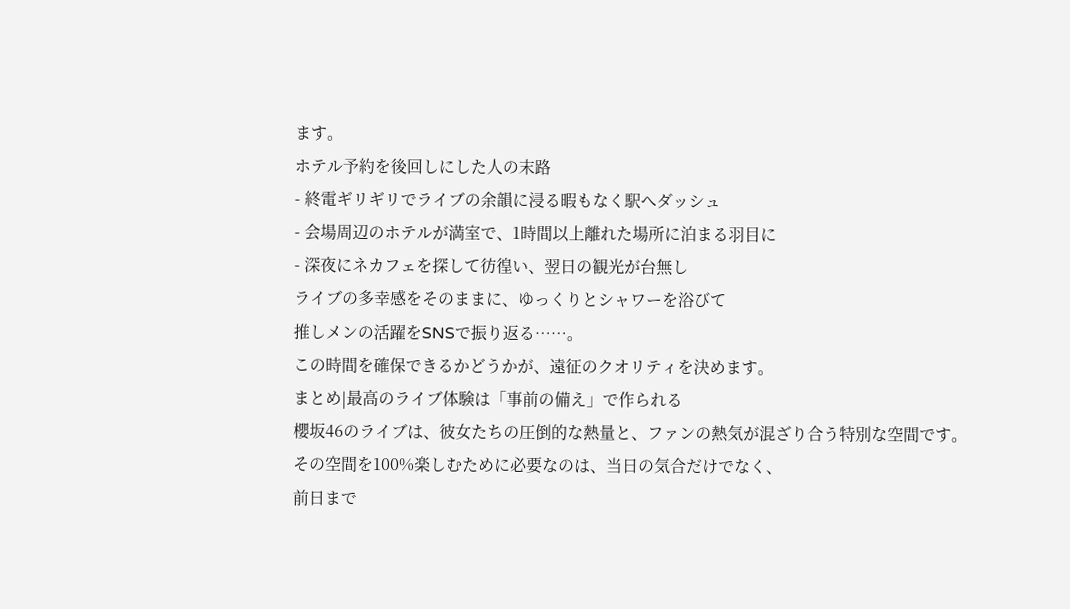ます。
ホテル予約を後回しにした人の末路
- 終電ギリギリでライブの余韻に浸る暇もなく駅へダッシュ
- 会場周辺のホテルが満室で、1時間以上離れた場所に泊まる羽目に
- 深夜にネカフェを探して彷徨い、翌日の観光が台無し
ライブの多幸感をそのままに、ゆっくりとシャワーを浴びて
推しメンの活躍をSNSで振り返る……。
この時間を確保できるかどうかが、遠征のクオリティを決めます。
まとめ|最高のライブ体験は「事前の備え」で作られる
櫻坂46のライブは、彼女たちの圧倒的な熱量と、ファンの熱気が混ざり合う特別な空間です。
その空間を100%楽しむために必要なのは、当日の気合だけでなく、
前日まで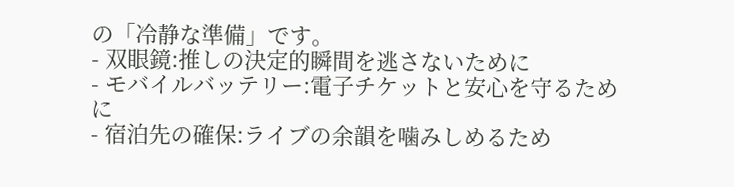の「冷静な準備」です。
- 双眼鏡:推しの決定的瞬間を逃さないために
- モバイルバッテリー:電子チケットと安心を守るために
- 宿泊先の確保:ライブの余韻を噛みしめるため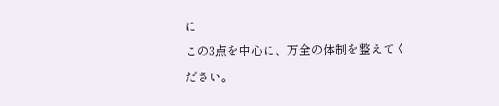に
この3点を中心に、万全の体制を整えてください。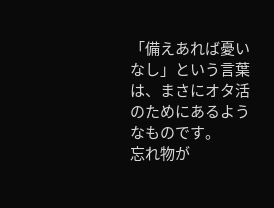「備えあれば憂いなし」という言葉は、まさにオタ活のためにあるようなものです。
忘れ物が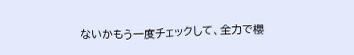ないかもう一度チェックして、全力で櫻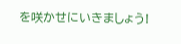を咲かせにいきましょう!